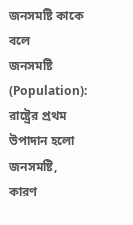জনসমষ্টি কাকে বলে
জনসমষ্টি (Population): রাষ্ট্রের প্রথম উপাদান হলো জনসমষ্টি, কারণ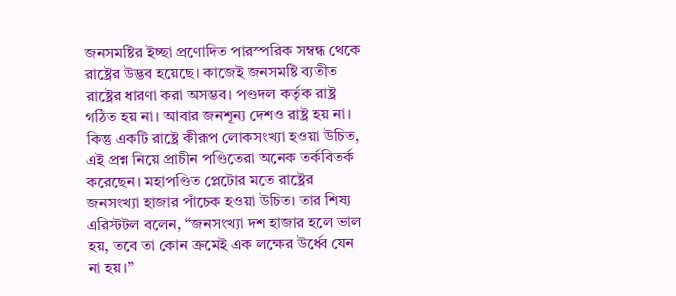জনসমষ্টির ইচ্ছা প্রণোদিত পারস্পরিক সম্বন্ধ থেকে রাষ্ট্রের উদ্ভব হয়েছে। কাজেই জনসমষ্টি ব্যতীত রাষ্ট্রের ধারণা করা অসম্ভব। পণ্ডদল কর্তৃক রাষ্ট্র গঠিত হয় না। আবার জনশূন্য দেশও রাষ্ট্র হয় না। কিন্তু একটি রাষ্ট্রে কীরূপ লোকসংখ্যা হওয়া উচিত, এই প্রশ্ন নিয়ে প্রাচীন পণ্ডিতেরা অনেক তর্কবিতর্ক করেছেন। মহাপণ্ডিত প্লেটোর মতে রাষ্ট্রের জনসংখ্যা হাজার পাঁচেক হওয়া উচিত। তার শিষ্য এরিস্টটল বলেন, “জনসংখ্যা দশ হাজার হলে ভাল হয়, তবে তা কোন ক্রমেই এক লক্ষের উর্ধ্বে যেন না হয়।”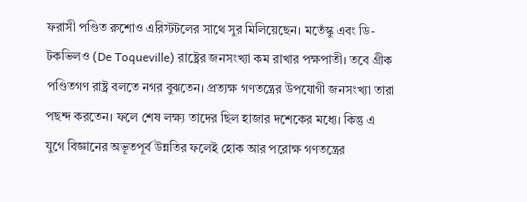ফরাসী পণ্ডিত রুশোও এরিস্টটলের সাথে সুর মিলিয়েছেন। মতেঁস্কু এবং ডি-টকভিলও (De Toqueville) রাষ্ট্রের জনসংখ্যা কম রাখার পক্ষপাতী। তবে গ্রীক পণ্ডিতগণ রাষ্ট্র বলতে নগর বুঝতেন। প্রত্যক্ষ গণতন্ত্রের উপযোগী জনসংখ্যা তারা পছন্দ করতেন। ফলে শেষ লক্ষ্য তাদের ছিল হাজার দশেকের মধ্যে। কিন্তু এ যুগে বিজ্ঞানের অভূতপূর্ব উন্নতির ফলেই হোক আর পরোক্ষ গণতন্ত্রের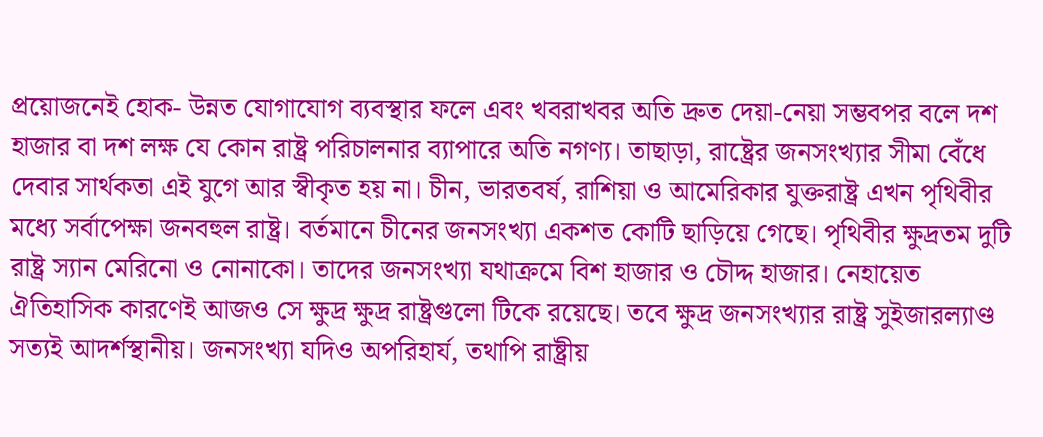প্রয়োজনেই হোক- উন্নত যোগাযোগ ব্যবস্থার ফলে এবং খবরাখবর অতি দ্রুত দেয়া-নেয়া সম্ভবপর বলে দশ হাজার বা দশ লক্ষ যে কোন রাষ্ট্র পরিচালনার ব্যাপারে অতি নগণ্য। তাছাড়া, রাষ্ট্রের জনসংখ্যার সীমা বেঁধে দেবার সার্থকতা এই যুগে আর স্বীকৃত হয় না। চীন, ভারতবর্ষ, রাশিয়া ও আমেরিকার যুক্তরাষ্ট্র এখন পৃথিবীর মধ্যে সর্বাপেক্ষা জনবহুল রাষ্ট্র। বর্তমানে চীনের জনসংখ্যা একশত কোটি ছাড়িয়ে গেছে। পৃথিবীর ক্ষুদ্রতম দুটি রাষ্ট্র স্যান মেরিনো ও নোনাকো। তাদের জনসংখ্যা যথাক্রমে বিশ হাজার ও চৌদ্দ হাজার। নেহায়েত ঐতিহাসিক কারণেই আজও সে ক্ষুদ্র ক্ষুদ্র রাষ্ট্রগুলো টিকে রয়েছে। তবে ক্ষুদ্র জনসংখ্যার রাষ্ট্র সুইজারল্যাণ্ড সত্যই আদর্শস্থানীয়। জনসংখ্যা যদিও অপরিহার্য, তথাপি রাষ্ট্রীয়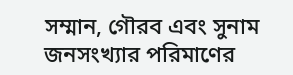সম্মান, গৌরব এবং সুনাম জনসংখ্যার পরিমাণের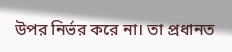উপর নির্ভর করে না। তা প্রধানত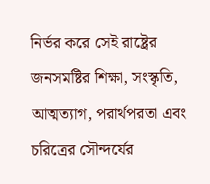নির্ভর করে সেই রাষ্ট্রের জনসমষ্টির শিক্ষা, সংস্কৃতি, আত্মত্যাগ, পরার্থপরতা এবং চরিত্রের সৌন্দর্যের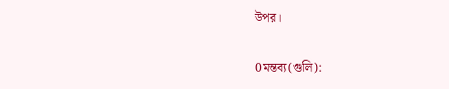উপর।

0মন্তব্য(গুলি):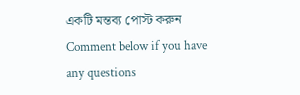একটি মন্তব্য পোস্ট করুন
Comment below if you have any questions